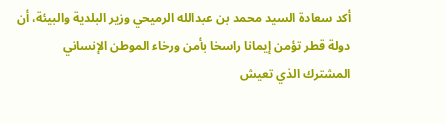أكد سعادة السيد محمد بن عبدالله الرميحي وزير البلدية والبيئة، أن دولة قطر تؤمن إيمانا راسخا بأمن ورخاء الموطن الإنساني المشترك الذي تعيش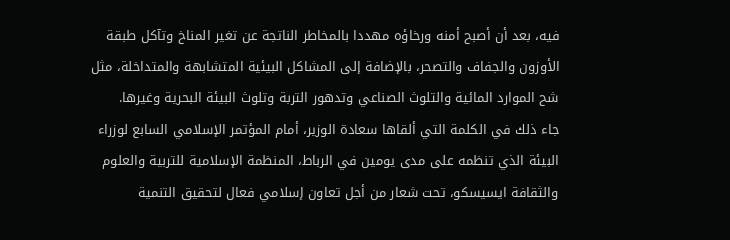فيه، بعد أن أصبح أمنه ورخاؤه مهددا بالمخاطر الناتجة عن تغير المناخ وتآكل طبقة الأوزون والجفاف والتصحر، بالإضافة إلى المشاكل البيئية المتشابهة والمتداخلة، مثل شح الموارد المائية والتلوث الصناعي وتدهور التربة وتلوث البيئة البحرية وغيرها.
جاء ذلك في الكلمة التي ألقاها سعادة الوزير، أمام المؤتمر الإسلامي السابع لوزراء البيئة الذي تنظمه على مدى يومين في الرباط، المنظمة الإسلامية للتربية والعلوم والثقافة ايسيسكو، تحت شعار من أجل تعاون إسلامي فعال لتحقيق التنمية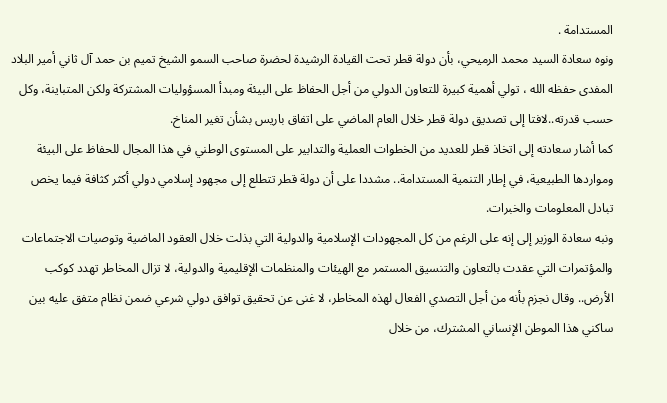المستدامة .
ونوه سعادة السيد محمد الرميحي، بأن دولة قطر تحت القيادة الرشيدة لحضرة صاحب السمو الشيخ تميم بن حمد آل ثاني أمير البلاد المفدى حفظه الله ، تولي أهمية كبيرة للتعاون الدولي من أجل الحفاظ على البيئة ومبدأ المسؤوليات المشتركة ولكن المتباينة، وكل حسب قدرته..لافتا إلى تصديق دولة قطر خلال العام الماضي على اتفاق باريس بشأن تغير المناخ.
كما أشار سعادته إلى اتخاذ قطر للعديد من الخطوات العملية والتدابير على المستوى الوطني في هذا المجال للحفاظ على البيئة ومواردها الطبيعية، في إطار التنمية المستدامة.. مشددا على أن دولة قطر تتطلع إلى مجهود إسلامي دولي أكثر كثافة فيما يخص تبادل المعلومات والخبرات.
ونبه سعادة الوزير إلى إنه على الرغم من كل المجهودات الإسلامية والدولية التي بذلت خلال العقود الماضية وتوصيات الاجتماعات والمؤتمرات التي عقدت بالتعاون والتنسيق المستمر مع الهيئات والمنظمات الإقليمية والدولية، لا تزال المخاطر تهدد كوكب الأرض.. وقال نجزم بأنه من أجل التصدي الفعال لهذه المخاطر، لا غنى عن تحقيق توافق دولي شرعي ضمن نظام متفق عليه بين ساكني هذا الموطن الإنساني المشترك، من خلال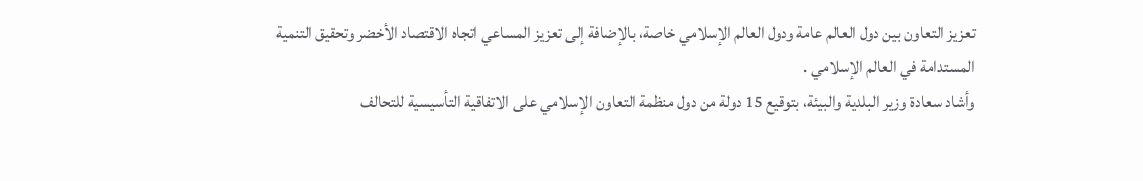تعزيز التعاون بين دول العالم عامة ودول العالم الإسلامي خاصة، بالإضافة إلى تعزيز المساعي اتجاه الاقتصاد الأخضر وتحقيق التنمية المستدامة في العالم الإسلامي .
وأشاد سعادة وزير البلدية والبيئة، بتوقيع 15 دولة من دول منظمة التعاون الإسلامي على الاتفاقية التأسيسية للتحالف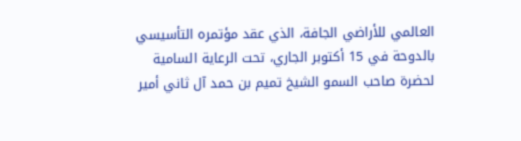العالمي للأراضي الجافة، الذي عقد مؤتمره التأسيسي بالدوحة في 15 أكتوبر الجاري، تحت الرعاية السامية لحضرة صاحب السمو الشيخ تميم بن حمد آل ثاني أمير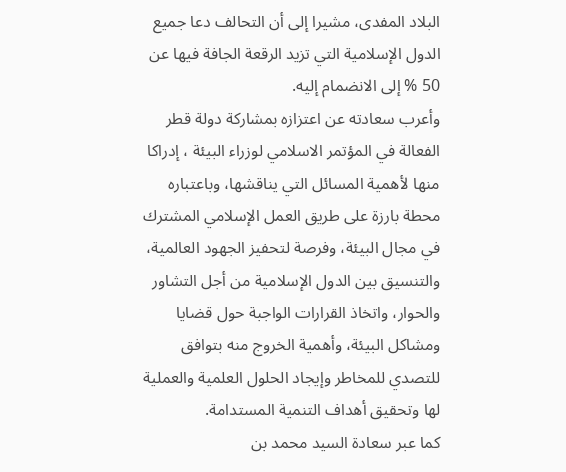البلاد المفدى، مشيرا إلى أن التحالف دعا جميع الدول الإسلامية التي تزيد الرقعة الجافة فيها عن 50 % إلى الانضمام إليه.
وأعرب سعادته عن اعتزازه بمشاركة دولة قطر الفعالة في المؤتمر الاسلامي لوزراء البيئة ، إدراكا منها لأهمية المسائل التي يناقشها، وباعتباره محطة بارزة على طريق العمل الإسلامي المشترك في مجال البيئة، وفرصة لتحفيز الجهود العالمية، والتنسيق بين الدول الإسلامية من أجل التشاور والحوار، واتخاذ القرارات الواجبة حول قضايا ومشاكل البيئة، وأهمية الخروج منه بتوافق للتصدي للمخاطر وإيجاد الحلول العلمية والعملية لها وتحقيق أهداف التنمية المستدامة.
كما عبر سعادة السيد محمد بن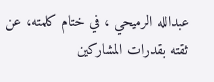عبدالله الرميحي ، في ختام كلمته، عن ثقته بقدرات المشاركين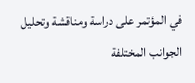في المؤتمر على دراسة ومناقشة وتحليل الجوانب المختلفة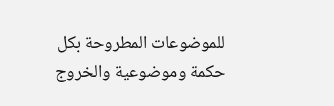للموضوعات المطروحة بكل حكمة وموضوعية والخروج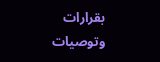بقرارات وتوصيات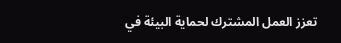تعزز العمل المشترك لحماية البيئة في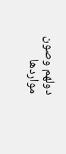دولهم وصون مواردها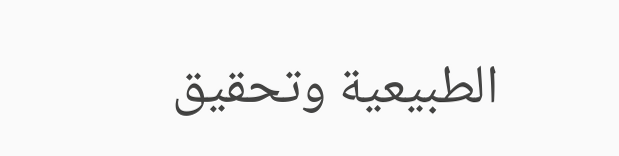الطبيعية وتحقيق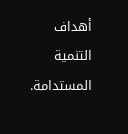أهداف التنمية المستدامة.